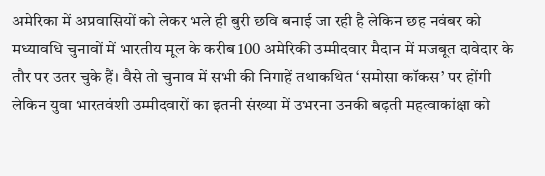अमेरिका में अप्रवासियों को लेकर भले ही बुरी छवि बनाई जा रही है लेकिन छह नवंबर को मध्यावधि चुनावों में भारतीय मूल के करीब 100 अमेरिकी उम्मीदवार मैदान में मजबूत दावेदार के तौर पर उतर चुके हैं। वैसे तो चुनाव में सभी की निगाहें तथाकथित ‘समोसा कॉकस’ पर होंगी लेकिन युवा भारतवंशी उम्मीदवारों का इतनी संख्या में उभरना उनकी बढ़ती महत्वाकांक्षा को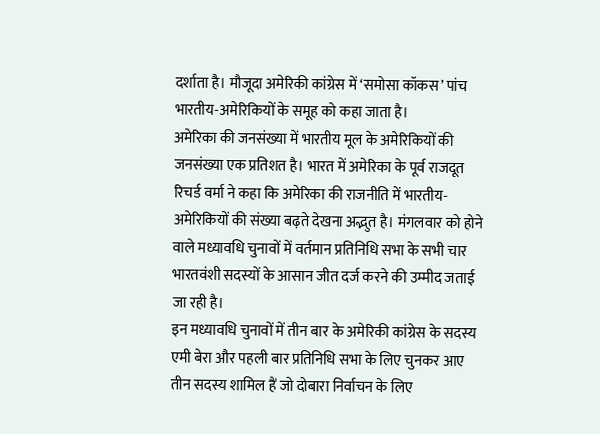दर्शाता है। मौजूदा अमेरिकी कांग्रेस में ‘समोसा कॉकस’ पांच भारतीय-अमेरिकियों के समूह को कहा जाता है।
अमेरिका की जनसंख्या में भारतीय मूल के अमेरिकियों की जनसंख्या एक प्रतिशत है। भारत में अमेरिका के पूर्व राजदूत रिचर्ड वर्मा ने कहा कि अमेरिका की राजनीति में भारतीय-अमेरिकियों की संख्या बढ़ते देखना अद्भुत है। मंगलवार को होने वाले मध्यावधि चुनावों में वर्तमान प्रतिनिधि सभा के सभी चार भारतवंशी सदस्यों के आसान जीत दर्ज करने की उम्मीद जताई जा रही है।
इन मध्यावधि चुनावों में तीन बार के अमेरिकी कांग्रेस के सदस्य एमी बेरा और पहली बार प्रतिनिधि सभा के लिए चुनकर आए तीन सदस्य शामिल हैं जो दोबारा निर्वाचन के लिए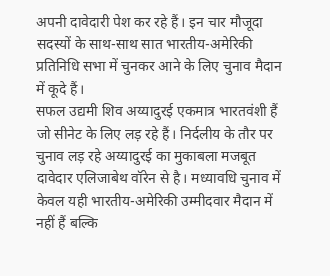अपनी दावेदारी पेश कर रहे हैं। इन चार मौजूदा सदस्यों के साथ-साथ सात भारतीय-अमेरिकी प्रतिनिधि सभा में चुनकर आने के लिए चुनाव मैदान में कूदे हैं।
सफल उद्यमी शिव अय्यादुरई एकमात्र भारतवंशी हैं जो सीनेट के लिए लड़ रहे हैं। निर्दलीय के तौर पर चुनाव लड़ रहे अय्यादुरई का मुकाबला मजबूत दावेदार एलिजाबेथ वॉरेन से है। मध्यावधि चुनाव में केवल यही भारतीय-अमेरिकी उम्मीदवार मैदान में नहीं हैं बल्कि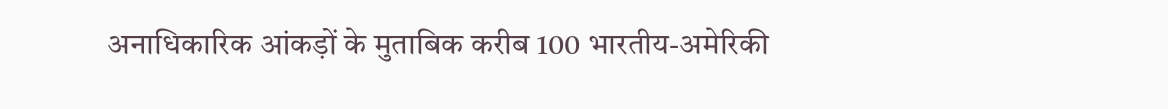अनाधिकारिक आंकड़ों के मुताबिक करीब 100 भारतीय-अमेरिकी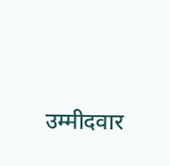उम्मीदवार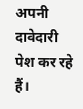अपनी दावेदारी पेश कर रहे हैं।